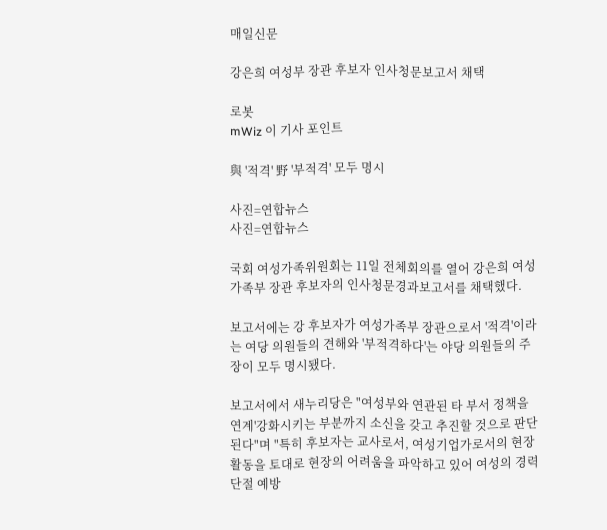매일신문

강은희 여성부 장관 후보자 인사청문보고서 채택

로봇
mWiz 이 기사 포인트

與 '적격' 野 '부적격' 모두 명시

사진=연합뉴스
사진=연합뉴스

국회 여성가족위원회는 11일 전체회의를 열어 강은희 여성가족부 장관 후보자의 인사청문경과보고서를 채택했다.

보고서에는 강 후보자가 여성가족부 장관으로서 '적격'이라는 여당 의원들의 견해와 '부적격하다'는 야당 의원들의 주장이 모두 명시됐다.

보고서에서 새누리당은 "여성부와 연관된 타 부서 정책을 연계'강화시키는 부분까지 소신을 갖고 추진할 것으로 판단된다"며 "특히 후보자는 교사로서, 여성기업가로서의 현장활동을 토대로 현장의 어려움을 파악하고 있어 여성의 경력단절 예방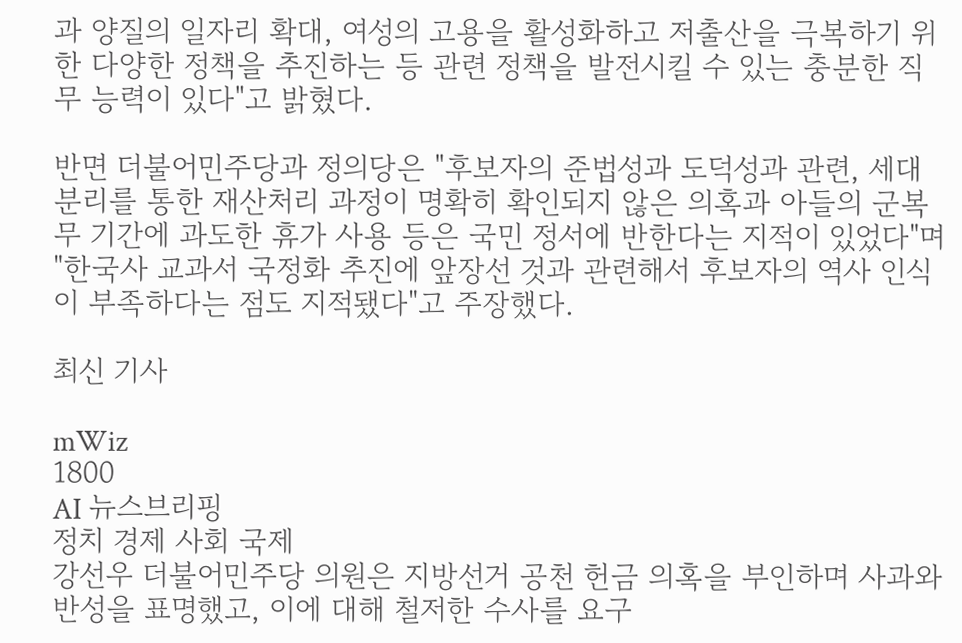과 양질의 일자리 확대, 여성의 고용을 활성화하고 저출산을 극복하기 위한 다양한 정책을 추진하는 등 관련 정책을 발전시킬 수 있는 충분한 직무 능력이 있다"고 밝혔다.

반면 더불어민주당과 정의당은 "후보자의 준법성과 도덕성과 관련, 세대 분리를 통한 재산처리 과정이 명확히 확인되지 않은 의혹과 아들의 군복무 기간에 과도한 휴가 사용 등은 국민 정서에 반한다는 지적이 있었다"며 "한국사 교과서 국정화 추진에 앞장선 것과 관련해서 후보자의 역사 인식이 부족하다는 점도 지적됐다"고 주장했다.

최신 기사

mWiz
1800
AI 뉴스브리핑
정치 경제 사회 국제
강선우 더불어민주당 의원은 지방선거 공천 헌금 의혹을 부인하며 사과와 반성을 표명했고, 이에 대해 철저한 수사를 요구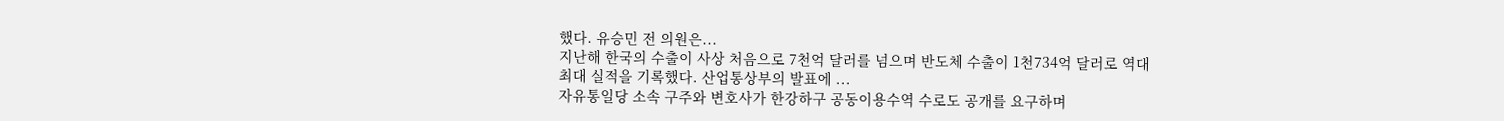했다. 유승민 전 의원은...
지난해 한국의 수출이 사상 처음으로 7천억 달러를 넘으며 반도체 수출이 1천734억 달러로 역대 최대 실적을 기록했다. 산업통상부의 발표에 ...
자유통일당 소속 구주와 변호사가 한강하구 공동이용수역 수로도 공개를 요구하며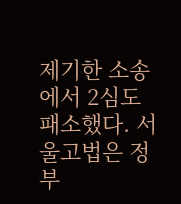제기한 소송에서 2심도 패소했다. 서울고법은 정부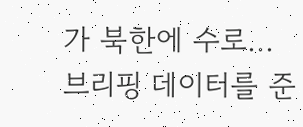가 북한에 수로...
브리핑 데이터를 준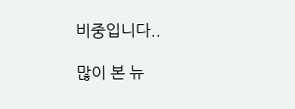비중입니다..

많이 본 뉴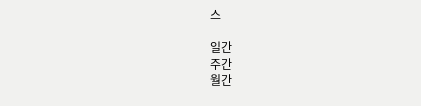스

일간
주간
월간